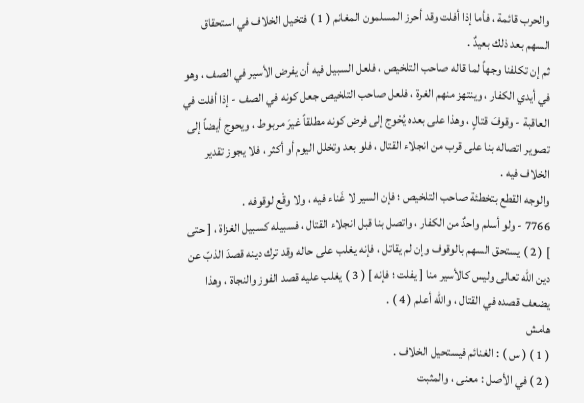والحرب قائمة ، فأما إذا أفلت وقد أحرز المسلمون المغانم ( 1 ) فتخيل الخلاف في استحقاق السهم بعد ذلك بعيدٌ .
ثم إن تكلفنا وجهاً لما قاله صاحب التلخيص ، فلعل السبيل فيه أن يفرض الأسير في الصف ، وهو في أيدي الكفار ، وينتهز منهم الغرة ، فلعل صاحب التلخيص جعل كونه في الصف - إذا أفلت في العاقبة - وقوفَ قتالٍ ، وهذا على بعده يُحْوج إلى فرض كونه مطلقاً غيرَ مربوط ، ويحوج أيضاً إلى تصوير اتصاله بنا على قرب من انجلاء القتال ، فلو بعد وتخلل اليوم أو أكثر ، فلا يجوز تقدير الخلاف فيه .
والوجه القطع بتخطئة صاحب التلخيص ؛ فإن السير لا غَناء فيه ، ولا وقْع لوقوفه .
7766 - ولو أسلم واحدٌ من الكفار ، واتصل بنا قبل انجلاء القتال ، فسبيله كسبيل الغزاة ، [ حتى ] ( 2 ) يستحق السهم بالوقوف وإن لم يقاتل ، فإنه يغلب على حاله وقد ترك دينه قصدَ الذبّ عن دين الله تعالى وليس كالأسير منا [ يفلت ؛ فإنه ] ( 3 ) يغلب عليه قصد الفوز والنجاة ، وهذا يضعف قصده في القتال ، والله أعلم ( 4 ) .
هامش
( 1 ) ( س ) : الغنائم فيستحيل الخلاف .
( 2 ) في الأصل : معنى ، والمثبت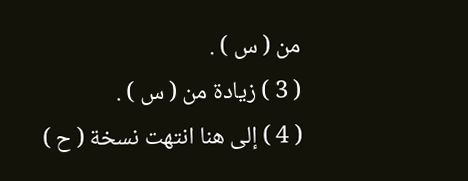من ( س ) .
( 3 ) زيادة من ( س ) .
( 4 ) إلى هنا انتهت نسخة ( ح )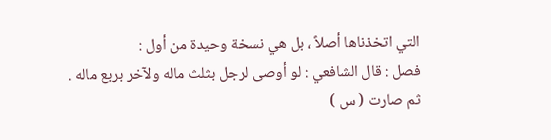التي اتخذناها أصلاً ، بل هي نسخة وحيدة من أول :
فصل : قال الشافعي : لو أوصى لرجل بثلث ماله ولآخر بربع ماله .
ثم صارت ( س )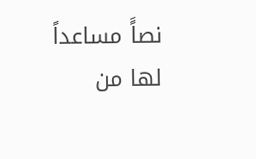نصاًَ مساعداً لها من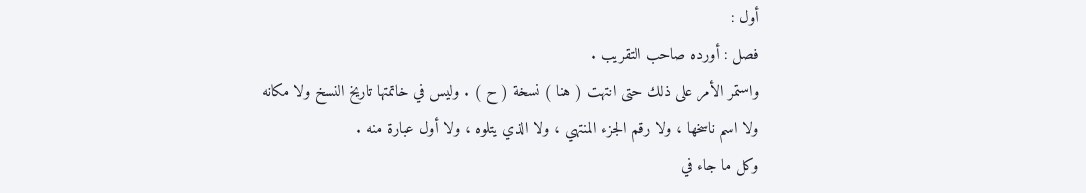أول :
فصل : أورده صاحب التقريب .
واستمر الأمر على ذلك حتى انتهت ( هنا ) نسخة ( ح ) . وليس في خاتمتها تاريخ النسخ ولا مكانه ولا اسم ناسخها ، ولا رقم الجزء المنتهي ، ولا الذي يتلوه ، ولا أول عبارة منه .
وكل ما جاء في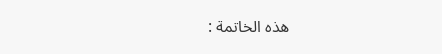هذه الخاتمة :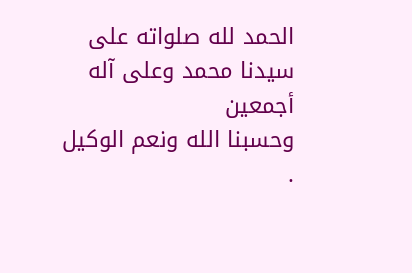الحمد لله صلواته على سيدنا محمد وعلى آله أجمعين
وحسبنا الله ونعم الوكيل .